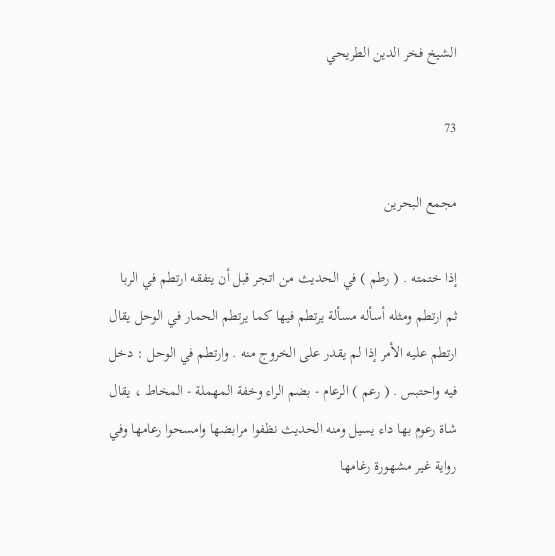الشيخ فخر الدين الطريحي

73

مجمع البحرين

إذا ختمته . ( رطم ) في الحديث من اتجر قبل أن يتفقه ارتطم في الربا ثم ارتطم ومثله أسأله مسألة يرتطم فيها كما يرتطم الحمار في الوحل يقال ارتطم عليه الأمر إذا لم يقدر على الخروج منه . وارتطم في الوحل : دخل فيه واحتبس . ( رعم ) الرعام - بضم الراء وخفة المهملة - المخاط ، يقال شاة رعوم بها داء يسيل ومنه الحديث نظفوا مرابضها وامسحوا رعامها وفي رواية غير مشهورة رغامها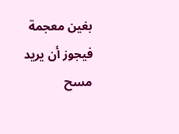بغين معجمة فيجوز أن يريد مسح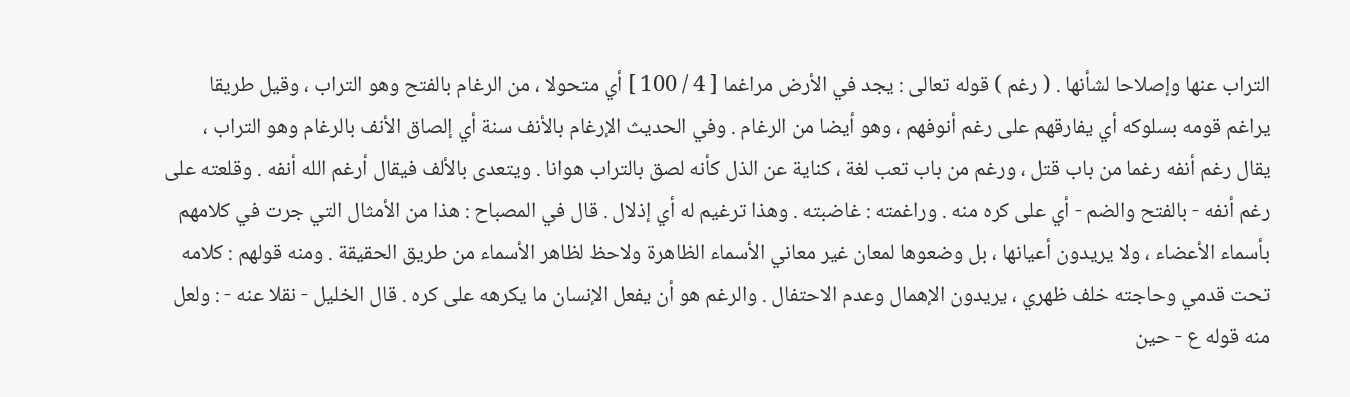التراب عنها وإصلاحا لشأنها . ( رغم ) قوله تعالى : يجد في الأرض مراغما [ 4 / 100 ] أي متحولا ، من الرغام بالفتح وهو التراب ، وقيل طريقا يراغم قومه بسلوكه أي يفارقهم على رغم أنوفهم ، وهو أيضا من الرغام . وفي الحديث الإرغام بالأنف سنة أي إلصاق الأنف بالرغام وهو التراب ، يقال رغم أنفه رغما من باب قتل ، ورغم من باب تعب لغة ، كناية عن الذل كأنه لصق بالتراب هوانا . ويتعدى بالألف فيقال أرغم الله أنفه . وقلعته على رغم أنفه - بالفتح والضم - أي على كره منه . وراغمته : غاضبته . وهذا ترغيم له أي إذلال . قال في المصباح : هذا من الأمثال التي جرت في كلامهم بأسماء الأعضاء ، ولا يريدون أعيانها ، بل وضعوها لمعان غير معاني الأسماء الظاهرة ولاحظ لظاهر الأسماء من طريق الحقيقة . ومنه قولهم : كلامه تحت قدمي وحاجته خلف ظهري ، يريدون الإهمال وعدم الاحتفال . والرغم هو أن يفعل الإنسان ما يكرهه على كره . قال الخليل - نقلا عنه - : ولعل منه قوله ع - حين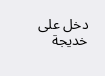دخل على خديجة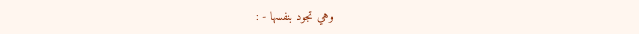وهي تجود بنفسها - :